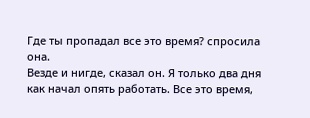Где ты пропадал все это время? спросила она.
Везде и нигде, сказал он. Я только два дня как начал опять работать. Все это время,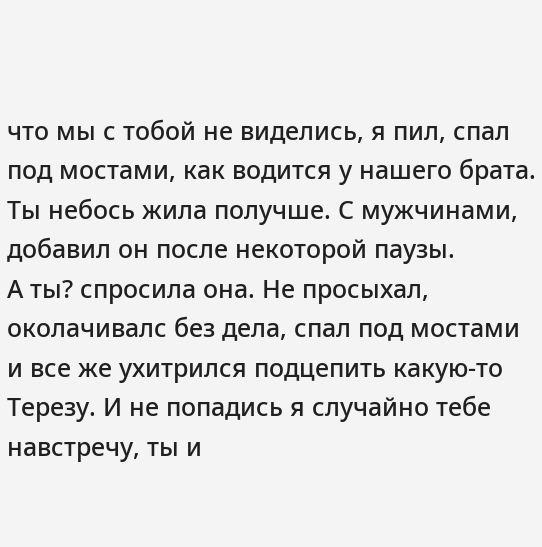что мы с тобой не виделись, я пил, спал под мостами, как водится у нашего брата. Ты небось жила получше. С мужчинами, добавил он после некоторой паузы.
А ты? спросила она. Не просыхал, околачивалс без дела, спал под мостами и все же ухитрился подцепить какую-то Терезу. И не попадись я случайно тебе навстречу, ты и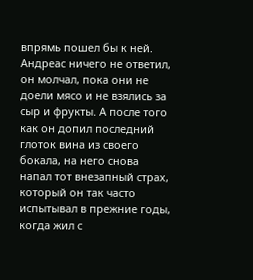впрямь пошел бы к ней.
Андреас ничего не ответил, он молчал, пока они не доели мясо и не взялись за сыр и фрукты. А после того как он допил последний глоток вина из своего бокала, на него снова напал тот внезапный страх, который он так часто испытывал в прежние годы, когда жил с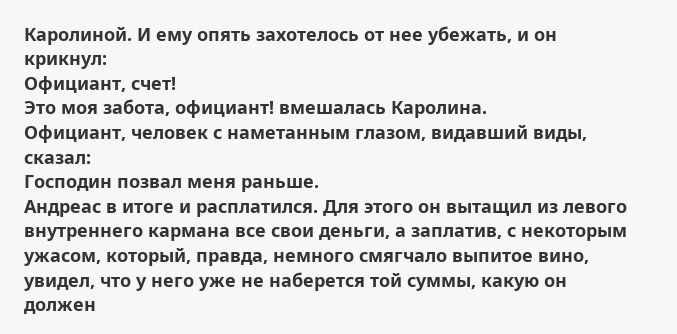Каролиной. И ему опять захотелось от нее убежать, и он крикнул:
Официант, счет!
Это моя забота, официант! вмешалась Каролина.
Официант, человек с наметанным глазом, видавший виды, сказал:
Господин позвал меня раньше.
Андреас в итоге и расплатился. Для этого он вытащил из левого внутреннего кармана все свои деньги, а заплатив, с некоторым ужасом, который, правда, немного смягчало выпитое вино, увидел, что у него уже не наберется той суммы, какую он должен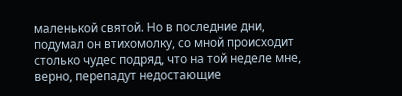маленькой святой. Но в последние дни, подумал он втихомолку, со мной происходит столько чудес подряд, что на той неделе мне, верно, перепадут недостающие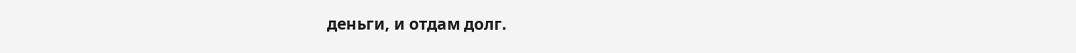деньги, и отдам долг.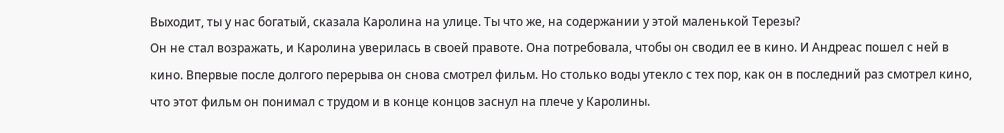Выходит, ты у нас богатый, сказала Каролина на улице. Ты что же, на содержании у этой маленькой Терезы?
Он не стал возражать, и Каролина уверилась в своей правоте. Она потребовала, чтобы он сводил ее в кино. И Андреас пошел с ней в кино. Впервые после долгого перерыва он снова смотрел фильм. Но столько воды утекло с тех пор, как он в последний раз смотрел кино, что этот фильм он понимал с трудом и в конце концов заснул на плече у Каролины.